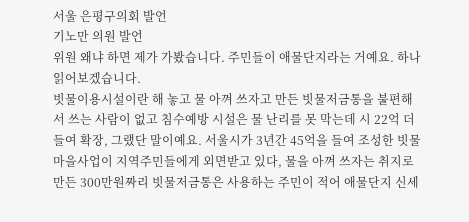서울 은평구의회 발언
기노만 의원 발언
위원 왜냐 하면 제가 가봤습니다. 주민들이 애물단지라는 거예요. 하나 읽어보겠습니다.
빗물이용시설이란 해 놓고 물 아껴 쓰자고 만든 빗물저금통을 불편해서 쓰는 사람이 없고 침수예방 시설은 물 난리를 못 막는데 시 22억 더 들여 확장, 그랬단 말이예요. 서울시가 3년간 45억을 들여 조성한 빗물마을사업이 지역주민들에게 외면받고 있다, 물을 아껴 쓰자는 취지로 만든 300만원짜리 빗물저금통은 사용하는 주민이 적어 애물단지 신세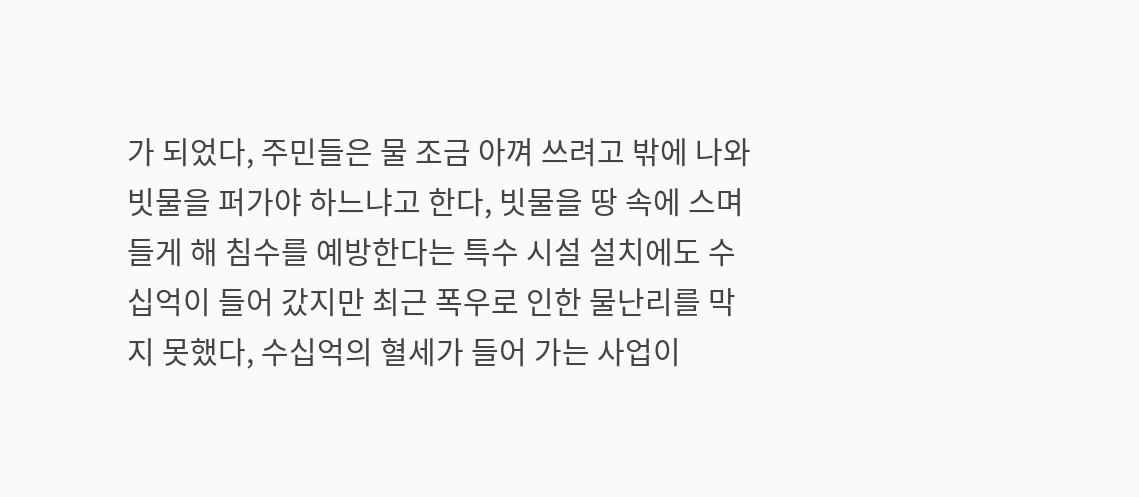가 되었다, 주민들은 물 조금 아껴 쓰려고 밖에 나와 빗물을 퍼가야 하느냐고 한다, 빗물을 땅 속에 스며들게 해 침수를 예방한다는 특수 시설 설치에도 수십억이 들어 갔지만 최근 폭우로 인한 물난리를 막지 못했다, 수십억의 혈세가 들어 가는 사업이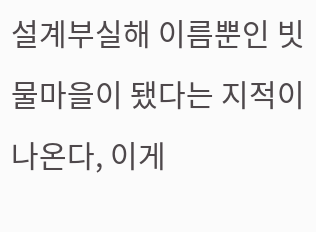설계부실해 이름뿐인 빗물마을이 됐다는 지적이 나온다, 이게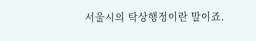서울시의 탁상행정이란 말이죠.